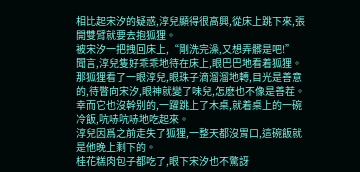相比起宋汐的疑惑,淳兒顯得很高興,從床上跳下來,張開雙臂就要去抱狐狸。
被宋汐一把拽回床上,“剛洗完澡,又想弄髒是吧!”
聞言,淳兒隻好乖乖地待在床上,眼巴巴地看着狐狸。
那狐狸看了一眼淳兒,眼珠子滴溜溜地轉,目光是善意的,待瞥向宋汐,眼神就變了味兒,怎麽也不像是善茬。
幸而它也沒幹别的,一躍跳上了木桌,就着桌上的一碗冷飯,吭哧吭哧地吃起來。
淳兒因爲之前走失了狐狸,一整天都沒胃口,這碗飯就是他晚上剩下的。
桂花糕肉包子都吃了,眼下宋汐也不驚訝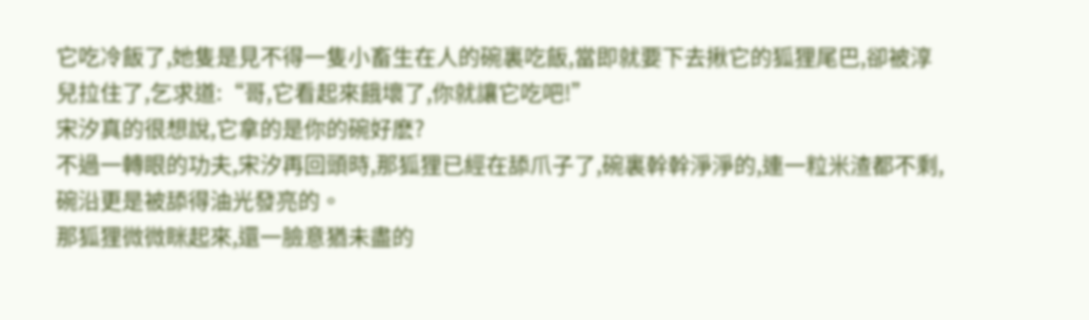它吃冷飯了,她隻是見不得一隻小畜生在人的碗裏吃飯,當即就要下去揪它的狐狸尾巴,卻被淳兒拉住了,乞求道:“哥,它看起來餓壞了,你就讓它吃吧!”
宋汐真的很想說,它拿的是你的碗好麽?
不過一轉眼的功夫,宋汐再回頭時,那狐狸已經在舔爪子了,碗裏幹幹淨淨的,連一粒米渣都不剩,碗沿更是被舔得油光發亮的。
那狐狸微微眯起來,還一臉意猶未盡的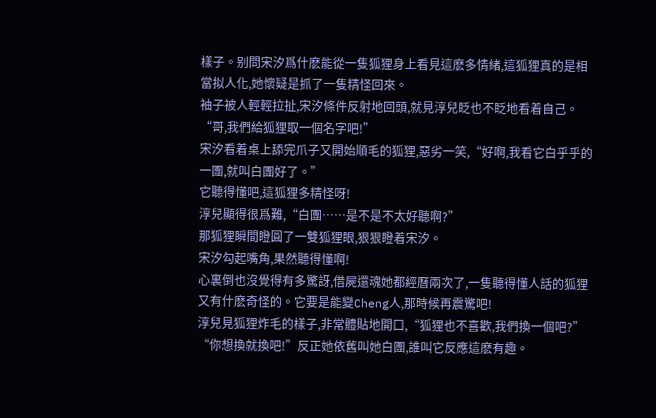樣子。别問宋汐爲什麽能從一隻狐狸身上看見這麽多情緒,這狐狸真的是相當拟人化,她懷疑是抓了一隻精怪回來。
袖子被人輕輕拉扯,宋汐條件反射地回頭,就見淳兒眨也不眨地看着自己。
“哥,我們給狐狸取一個名字吧!”
宋汐看着桌上舔完爪子又開始順毛的狐狸,惡劣一笑,“好啊,我看它白乎乎的一團,就叫白團好了。”
它聽得懂吧,這狐狸多精怪呀!
淳兒顯得很爲難,“白團……是不是不太好聽啊?”
那狐狸瞬間瞪圓了一雙狐狸眼,狠狠瞪着宋汐。
宋汐勾起嘴角,果然聽得懂啊!
心裏倒也沒覺得有多驚訝,借屍還魂她都經曆兩次了,一隻聽得懂人話的狐狸又有什麽奇怪的。它要是能變Cheng人,那時候再震驚吧!
淳兒見狐狸炸毛的樣子,非常體貼地開口,“狐狸也不喜歡,我們換一個吧?”
“你想換就換吧!”反正她依舊叫她白團,誰叫它反應這麽有趣。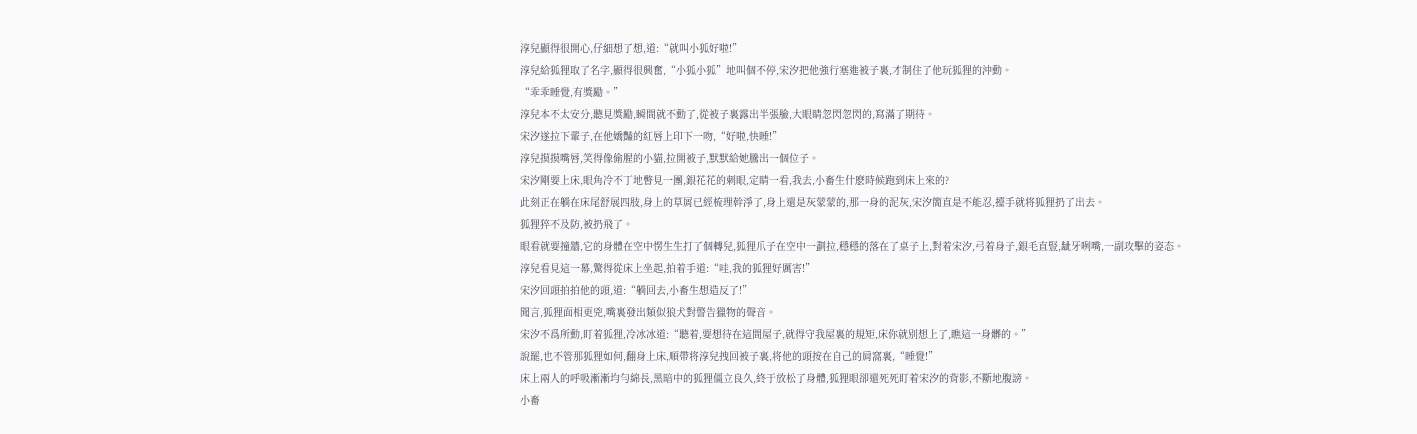淳兒顯得很開心,仔細想了想,道:“就叫小狐好啦!”
淳兒給狐狸取了名字,顯得很興奮,“小狐小狐”地叫個不停,宋汐把他強行塞進被子裏,才制住了他玩狐狸的沖動。
“乖乖睡覺,有獎勵。”
淳兒本不太安分,聽見獎勵,瞬間就不動了,從被子裏露出半張臉,大眼睛忽閃忽閃的,寫滿了期待。
宋汐遂拉下輩子,在他嬌豔的紅唇上印下一吻,“好啦,快睡!”
淳兒摸摸嘴唇,笑得像偷腥的小貓,拉開被子,默默給她騰出一個位子。
宋汐剛要上床,眼角冷不丁地瞥見一團,銀花花的刺眼,定睛一看,我去,小畜生什麽時候跑到床上來的?
此刻正在躺在床尾舒展四肢,身上的草屑已經梳理幹淨了,身上還是灰蒙蒙的,那一身的泥灰,宋汐簡直是不能忍,擡手就将狐狸扔了出去。
狐狸猝不及防,被扔飛了。
眼看就要撞牆,它的身體在空中愣生生打了個轉兒,狐狸爪子在空中一劃拉,穩穩的落在了桌子上,對着宋汐,弓着身子,銀毛直豎,龇牙咧嘴,一副攻擊的姿态。
淳兒看見這一幕,驚得從床上坐起,拍着手道:“哇,我的狐狸好厲害!”
宋汐回頭拍拍他的頭,道:“躺回去,小畜生想造反了!”
聞言,狐狸面相更兇,嘴裏發出類似狼犬對警告獵物的聲音。
宋汐不爲所動,盯着狐狸,冷冰冰道:“聽着,要想待在這間屋子,就得守我屋裏的規矩,床你就别想上了,瞧這一身髒的。”
說罷,也不管那狐狸如何,翻身上床,順帶将淳兒拽回被子裏,将他的頭按在自己的肩窩裏,“睡覺!”
床上兩人的呼吸漸漸均勻綿長,黑暗中的狐狸僵立良久,終于放松了身體,狐狸眼卻還死死盯着宋汐的背影,不斷地腹謗。
小畜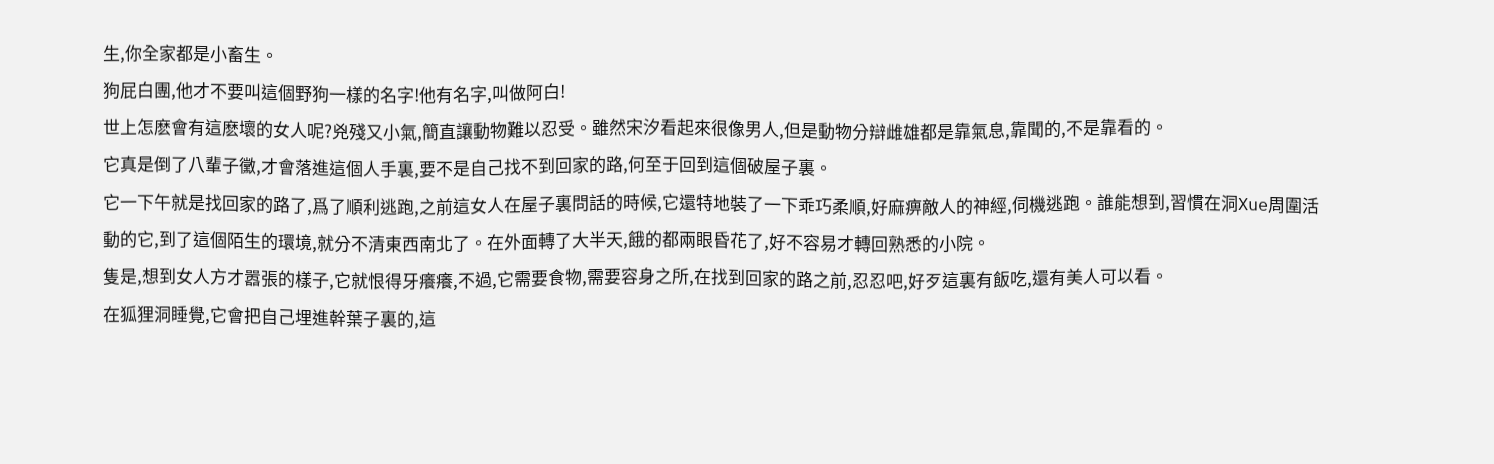生,你全家都是小畜生。
狗屁白團,他才不要叫這個野狗一樣的名字!他有名字,叫做阿白!
世上怎麽會有這麽壞的女人呢?兇殘又小氣,簡直讓動物難以忍受。雖然宋汐看起來很像男人,但是動物分辯雌雄都是靠氣息,靠聞的,不是靠看的。
它真是倒了八輩子黴,才會落進這個人手裏,要不是自己找不到回家的路,何至于回到這個破屋子裏。
它一下午就是找回家的路了,爲了順利逃跑,之前這女人在屋子裏問話的時候,它還特地裝了一下乖巧柔順,好麻痹敵人的神經,伺機逃跑。誰能想到,習慣在洞Xue周圍活動的它,到了這個陌生的環境,就分不清東西南北了。在外面轉了大半天,餓的都兩眼昏花了,好不容易才轉回熟悉的小院。
隻是,想到女人方才嚣張的樣子,它就恨得牙癢癢,不過,它需要食物,需要容身之所,在找到回家的路之前,忍忍吧,好歹這裏有飯吃,還有美人可以看。
在狐狸洞睡覺,它會把自己埋進幹葉子裏的,這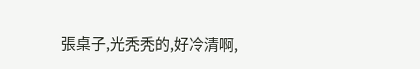張桌子,光秃秃的,好冷清啊,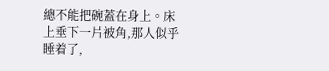總不能把碗蓋在身上。床上垂下一片被角,那人似乎睡着了,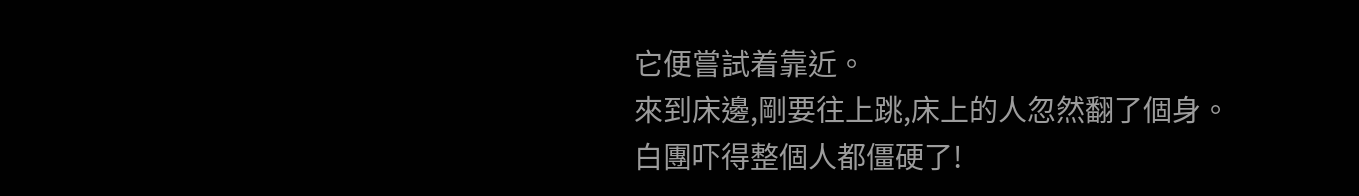它便嘗試着靠近。
來到床邊,剛要往上跳,床上的人忽然翻了個身。
白團吓得整個人都僵硬了!